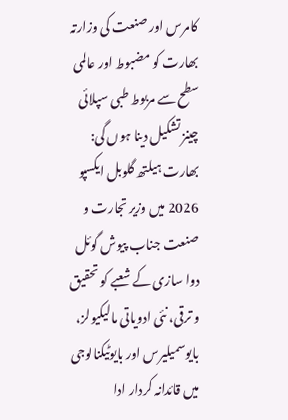کامرس اور صنعت کی وزارتہ
بھارت کو مضبوط اور عالمی سطح سے مربوط طبی سپلائی چینز تشکیل دینا ہوں گی: بھارت ہیلتھ گلوبل ایکسپو 2026 میں وزیر تجارت و صنعت جناب پیوش گوئل
دوا سازی کے شعبے کو تحقیق و ترقی، نئی ادویاتی مالیکیولز، بایوسمیلیرس اور بایوٹیکنالوجی میں قائدانہ کردار ادا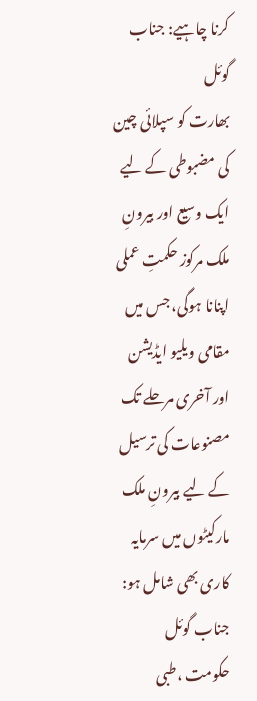کرنا چاہیے: جناب گوئل
بھارت کو سپلائی چین کی مضبوطی کے لیے ایک وسیع اور بیرونِ ملک مرکوز حکمتِ عملی اپنانا ہوگی، جس میں مقامی ویلیو ایڈیشن اور آخری مرحلے تک مصنوعات کی ترسیل کے لیے بیرونِ ملک مارکیٹوں میں سرمایہ کاری بھی شامل ہو: جناب گوئل
حکومت ،طبی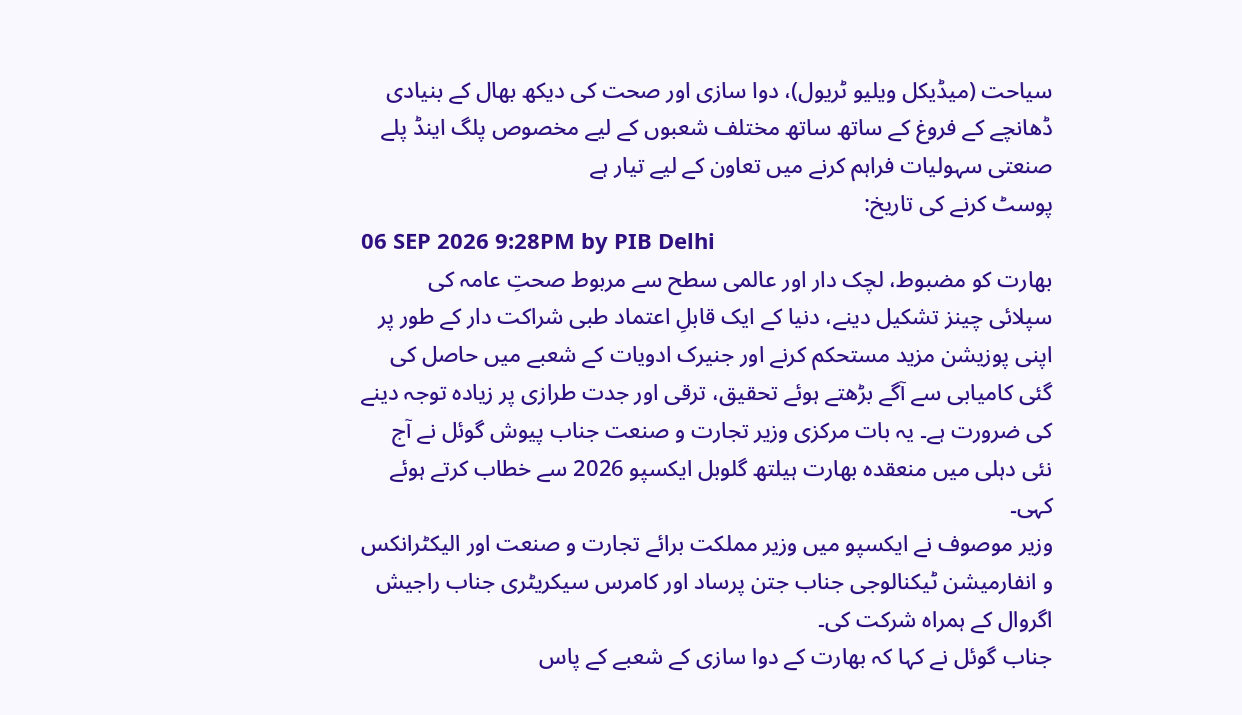سیاحت (میڈیکل ویلیو ٹریول)، دوا سازی اور صحت کی دیکھ بھال کے بنیادی ڈھانچے کے فروغ کے ساتھ ساتھ مختلف شعبوں کے لیے مخصوص پلگ اینڈ پلے صنعتی سہولیات فراہم کرنے میں تعاون کے لیے تیار ہے
پوسٹ کرنے کی تاریخ:
06 SEP 2026 9:28PM by PIB Delhi
بھارت کو مضبوط، لچک دار اور عالمی سطح سے مربوط صحتِ عامہ کی سپلائی چینز تشکیل دینے، دنیا کے ایک قابلِ اعتماد طبی شراکت دار کے طور پر اپنی پوزیشن مزید مستحکم کرنے اور جنیرک ادویات کے شعبے میں حاصل کی گئی کامیابی سے آگے بڑھتے ہوئے تحقیق، ترقی اور جدت طرازی پر زیادہ توجہ دینے کی ضرورت ہے۔ یہ بات مرکزی وزیر تجارت و صنعت جناب پیوش گوئل نے آج نئی دہلی میں منعقدہ بھارت ہیلتھ گلوبل ایکسپو 2026 سے خطاب کرتے ہوئے کہی۔
وزیر موصوف نے ایکسپو میں وزیر مملکت برائے تجارت و صنعت اور الیکٹرانکس و انفارمیشن ٹیکنالوجی جناب جتن پرساد اور کامرس سیکریٹری جناب راجیش اگروال کے ہمراہ شرکت کی۔
جناب گوئل نے کہا کہ بھارت کے دوا سازی کے شعبے کے پاس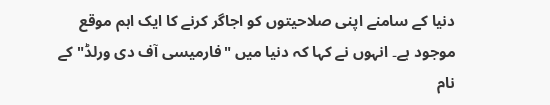دنیا کے سامنے اپنی صلاحیتوں کو اجاگر کرنے کا ایک اہم موقع موجود ہے۔ انہوں نے کہا کہ دنیا میں "فارمیسی آف دی ورلڈ" کے نام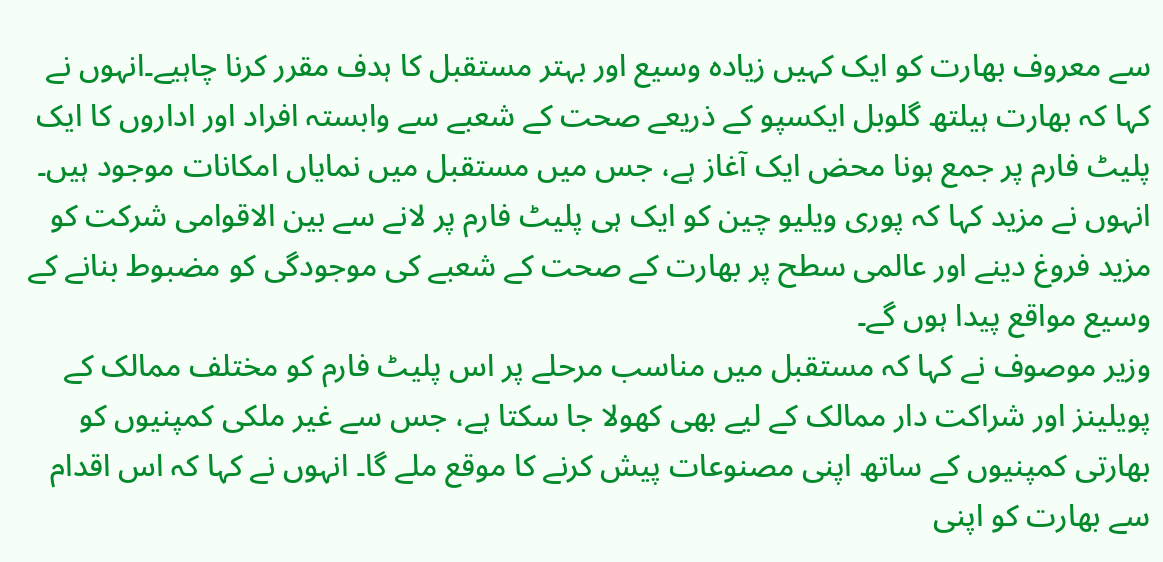سے معروف بھارت کو ایک کہیں زیادہ وسیع اور بہتر مستقبل کا ہدف مقرر کرنا چاہیے۔انہوں نے کہا کہ بھارت ہیلتھ گلوبل ایکسپو کے ذریعے صحت کے شعبے سے وابستہ افراد اور اداروں کا ایک پلیٹ فارم پر جمع ہونا محض ایک آغاز ہے، جس میں مستقبل میں نمایاں امکانات موجود ہیں۔ انہوں نے مزید کہا کہ پوری ویلیو چین کو ایک ہی پلیٹ فارم پر لانے سے بین الاقوامی شرکت کو مزید فروغ دینے اور عالمی سطح پر بھارت کے صحت کے شعبے کی موجودگی کو مضبوط بنانے کے وسیع مواقع پیدا ہوں گے۔
وزیر موصوف نے کہا کہ مستقبل میں مناسب مرحلے پر اس پلیٹ فارم کو مختلف ممالک کے پویلینز اور شراکت دار ممالک کے لیے بھی کھولا جا سکتا ہے، جس سے غیر ملکی کمپنیوں کو بھارتی کمپنیوں کے ساتھ اپنی مصنوعات پیش کرنے کا موقع ملے گا۔ انہوں نے کہا کہ اس اقدام سے بھارت کو اپنی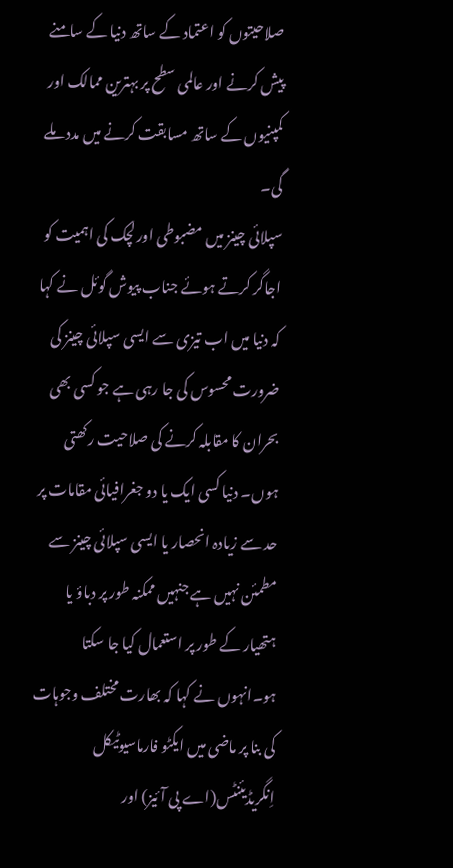صلاحیتوں کو اعتماد کے ساتھ دنیا کے سامنے پیش کرنے اور عالمی سطح پر بہترین ممالک اور کمپنیوں کے ساتھ مسابقت کرنے میں مدد ملے گی۔
سپلائی چینز میں مضبوطی اور لچک کی اہمیت کو اجاگر کرتے ہوئے جناب پیوش گوئل نے کہا کہ دنیا میں اب تیزی سے ایسی سپلائی چینز کی ضرورت محسوس کی جا رہی ہے جو کسی بھی بحران کا مقابلہ کرنے کی صلاحیت رکھتی ہوں۔ دنیا کسی ایک یا دو جغرافیائی مقامات پر حد سے زیادہ انحصار یا ایسی سپلائی چینز سے مطمئن نہیں ہے جنہیں ممکنہ طور پر دباؤ یا ہتھیار کے طور پر استعمال کیا جا سکتا ہو۔انہوں نے کہا کہ بھارت مختلف وجوہات کی بنا پر ماضی میں ایکٹو فارماسیوٹیکل اِنگریڈیئنٹس(اے پی آئیز) اور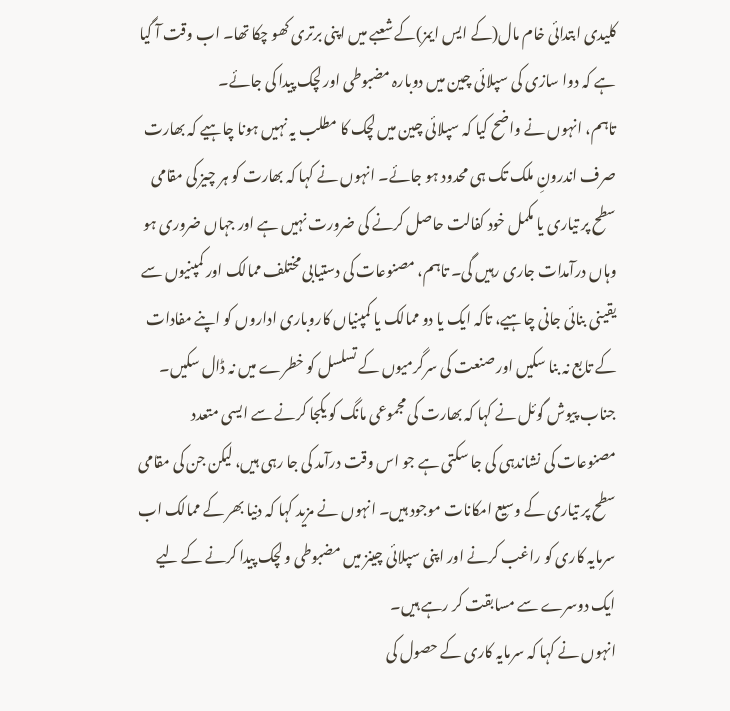کلیدی ابتدائی خام مال(کے ایس ایمز)کے شعبے میں اپنی برتری کھو چکا تھا۔ اب وقت آ گیا ہے کہ دوا سازی کی سپلائی چین میں دوبارہ مضبوطی اور لچک پیدا کی جائے۔
تاہم، انہوں نے واضح کیا کہ سپلائی چین میں لچک کا مطلب یہ نہیں ہونا چاہیے کہ بھارت صرف اندرونِ ملک تک ہی محدود ہو جائے۔ انہوں نے کہا کہ بھارت کو ہر چیز کی مقامی سطح پر تیاری یا مکمل خود کفالت حاصل کرنے کی ضرورت نہیں ہے اور جہاں ضروری ہو وہاں درآمدات جاری رہیں گی۔ تاہم، مصنوعات کی دستیابی مختلف ممالک اور کمپنیوں سے یقینی بنائی جانی چاہیے، تاکہ ایک یا دو ممالک یا کمپنیاں کاروباری اداروں کو اپنے مفادات کے تابع نہ بنا سکیں اور صنعت کی سرگرمیوں کے تسلسل کو خطرے میں نہ ڈال سکیں۔
جناب پیوش گوئل نے کہا کہ بھارت کی مجموعی مانگ کو یکجا کرنے سے ایسی متعدد مصنوعات کی نشاندہی کی جا سکتی ہے جو اس وقت درآمد کی جا رہی ہیں، لیکن جن کی مقامی سطح پر تیاری کے وسیع امکانات موجود ہیں۔ انہوں نے مزید کہا کہ دنیا بھر کے ممالک اب سرمایہ کاری کو راغب کرنے اور اپنی سپلائی چینز میں مضبوطی و لچک پیدا کرنے کے لیے ایک دوسرے سے مسابقت کر رہے ہیں۔
انہوں نے کہا کہ سرمایہ کاری کے حصول کی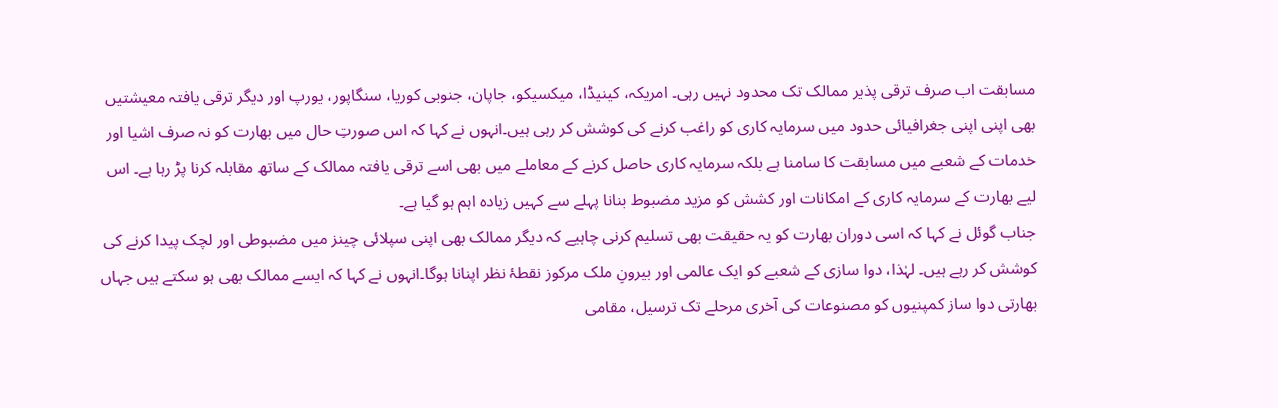مسابقت اب صرف ترقی پذیر ممالک تک محدود نہیں رہی۔ امریکہ، کینیڈا، میکسیکو، جاپان، جنوبی کوریا، سنگاپور، یورپ اور دیگر ترقی یافتہ معیشتیں بھی اپنی اپنی جغرافیائی حدود میں سرمایہ کاری کو راغب کرنے کی کوشش کر رہی ہیں۔انہوں نے کہا کہ اس صورتِ حال میں بھارت کو نہ صرف اشیا اور خدمات کے شعبے میں مسابقت کا سامنا ہے بلکہ سرمایہ کاری حاصل کرنے کے معاملے میں بھی اسے ترقی یافتہ ممالک کے ساتھ مقابلہ کرنا پڑ رہا ہے۔ اس لیے بھارت کے سرمایہ کاری کے امکانات اور کشش کو مزید مضبوط بنانا پہلے سے کہیں زیادہ اہم ہو گیا ہے۔
جناب گوئل نے کہا کہ اسی دوران بھارت کو یہ حقیقت بھی تسلیم کرنی چاہیے کہ دیگر ممالک بھی اپنی سپلائی چینز میں مضبوطی اور لچک پیدا کرنے کی کوشش کر رہے ہیں۔ لہٰذا، دوا سازی کے شعبے کو ایک عالمی اور بیرونِ ملک مرکوز نقطۂ نظر اپنانا ہوگا۔انہوں نے کہا کہ ایسے ممالک بھی ہو سکتے ہیں جہاں بھارتی دوا ساز کمپنیوں کو مصنوعات کی آخری مرحلے تک ترسیل، مقامی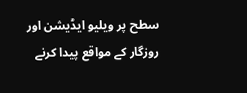سطح پر ویلیو ایڈیشن اور روزگار کے مواقع پیدا کرنے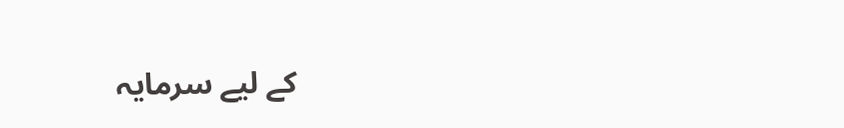کے لیے سرمایہ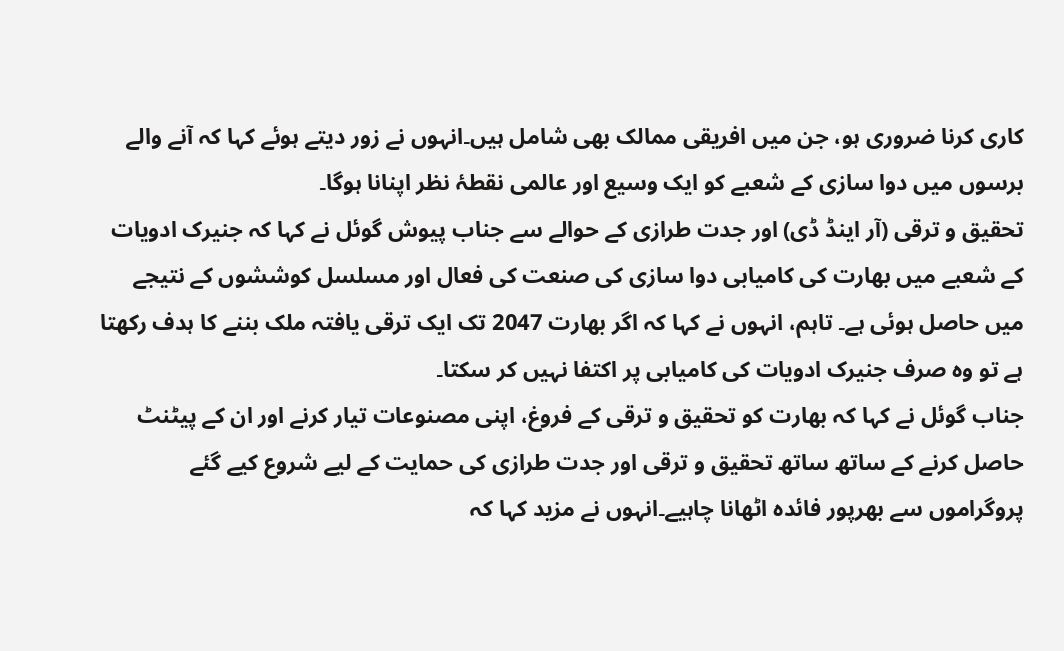کاری کرنا ضروری ہو، جن میں افریقی ممالک بھی شامل ہیں۔انہوں نے زور دیتے ہوئے کہا کہ آنے والے برسوں میں دوا سازی کے شعبے کو ایک وسیع اور عالمی نقطۂ نظر اپنانا ہوگا۔
تحقیق و ترقی (آر اینڈ ڈی) اور جدت طرازی کے حوالے سے جناب پیوش گوئل نے کہا کہ جنیرک ادویات کے شعبے میں بھارت کی کامیابی دوا سازی کی صنعت کی فعال اور مسلسل کوششوں کے نتیجے میں حاصل ہوئی ہے۔ تاہم، انہوں نے کہا کہ اگر بھارت 2047 تک ایک ترقی یافتہ ملک بننے کا ہدف رکھتا ہے تو وہ صرف جنیرک ادویات کی کامیابی پر اکتفا نہیں کر سکتا۔
جناب گوئل نے کہا کہ بھارت کو تحقیق و ترقی کے فروغ، اپنی مصنوعات تیار کرنے اور ان کے پیٹنٹ حاصل کرنے کے ساتھ ساتھ تحقیق و ترقی اور جدت طرازی کی حمایت کے لیے شروع کیے گئے پروگراموں سے بھرپور فائدہ اٹھانا چاہیے۔انہوں نے مزید کہا کہ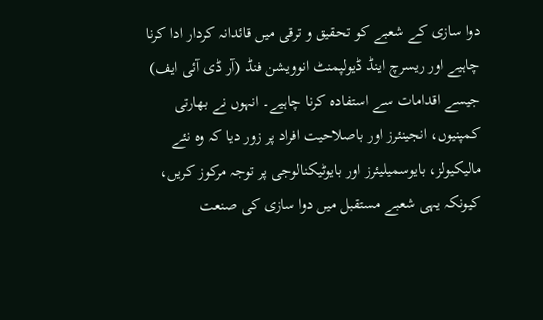دوا سازی کے شعبے کو تحقیق و ترقی میں قائدانہ کردار ادا کرنا چاہیے اور ریسرچ اینڈ ڈیولپمنٹ انوویشن فنڈ (آر ڈی آئی ایف) جیسے اقدامات سے استفادہ کرنا چاہیے۔ انہوں نے بھارتی کمپنیوں، انجینئرز اور باصلاحیت افراد پر زور دیا کہ وہ نئے مالیکیولز، بایوسمیلیئرز اور بایوٹیکنالوجی پر توجہ مرکوز کریں، کیونکہ یہی شعبے مستقبل میں دوا سازی کی صنعت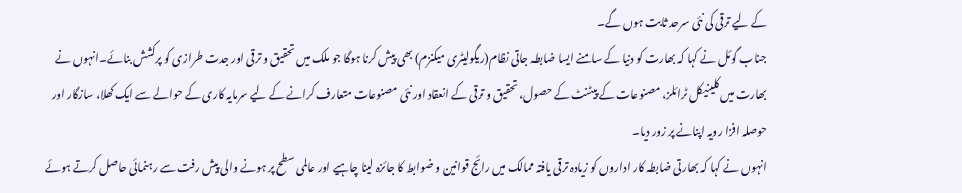کے لیے ترقی کی نئی سرحد ثابت ہوں گے۔
جناب گوئل نے کہا کہ بھارت کو دنیا کے سامنے ایسا ضابطہ جاتی نظام(ریگولیٹری میکنزم) بھی پیش کرنا ہوگا جو ملک میں تحقیق و ترقی اور جدت طرازی کو پرکشش بنائے۔انہوں نے بھارت میں کلینیکل ٹرائلز، مصنوعات کے پیٹنٹ کے حصول، تحقیق و ترقی کے انعقاد اور نئی مصنوعات متعارف کرانے کے لیے سرمایہ کاری کے حوالے سے ایک کھلا، سازگار اور حوصلہ افزا رویہ اپنانے پر زور دیا۔
انہوں نے کہا کہ بھارتی ضابطہ کار اداروں کو زیادہ ترقی یافتہ ممالک میں رائج قوانین و ضوابط کا جائزہ لینا چاہیے اور عالمی سطح پر ہونے والی پیش رفت سے رہنمائی حاصل کرتے ہوئے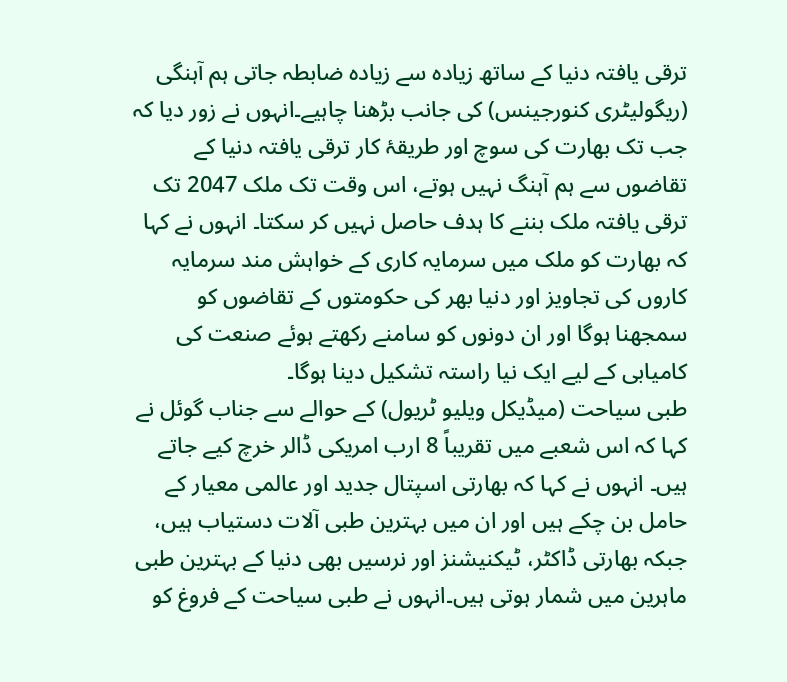ترقی یافتہ دنیا کے ساتھ زیادہ سے زیادہ ضابطہ جاتی ہم آہنگی (ریگولیٹری کنورجینس) کی جانب بڑھنا چاہیے۔انہوں نے زور دیا کہ جب تک بھارت کی سوچ اور طریقۂ کار ترقی یافتہ دنیا کے تقاضوں سے ہم آہنگ نہیں ہوتے، اس وقت تک ملک 2047 تک ترقی یافتہ ملک بننے کا ہدف حاصل نہیں کر سکتا۔ انہوں نے کہا کہ بھارت کو ملک میں سرمایہ کاری کے خواہش مند سرمایہ کاروں کی تجاویز اور دنیا بھر کی حکومتوں کے تقاضوں کو سمجھنا ہوگا اور ان دونوں کو سامنے رکھتے ہوئے صنعت کی کامیابی کے لیے ایک نیا راستہ تشکیل دینا ہوگا۔
طبی سیاحت (میڈیکل ویلیو ٹریول) کے حوالے سے جناب گوئل نے کہا کہ اس شعبے میں تقریباً 8 ارب امریکی ڈالر خرچ کیے جاتے ہیں۔ انہوں نے کہا کہ بھارتی اسپتال جدید اور عالمی معیار کے حامل بن چکے ہیں اور ان میں بہترین طبی آلات دستیاب ہیں، جبکہ بھارتی ڈاکٹر، ٹیکنیشنز اور نرسیں بھی دنیا کے بہترین طبی ماہرین میں شمار ہوتی ہیں۔انہوں نے طبی سیاحت کے فروغ کو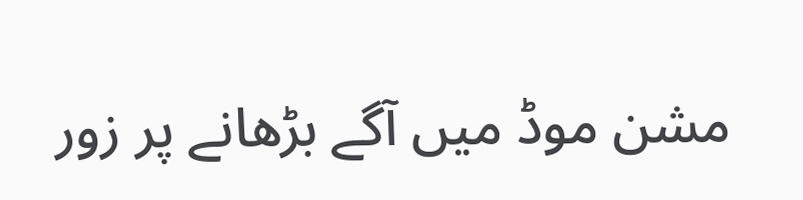مشن موڈ میں آگے بڑھانے پر زور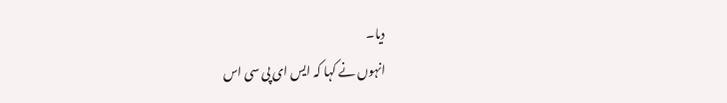دیا۔
انہوں نے کہا کہ ایس ای پی سی اس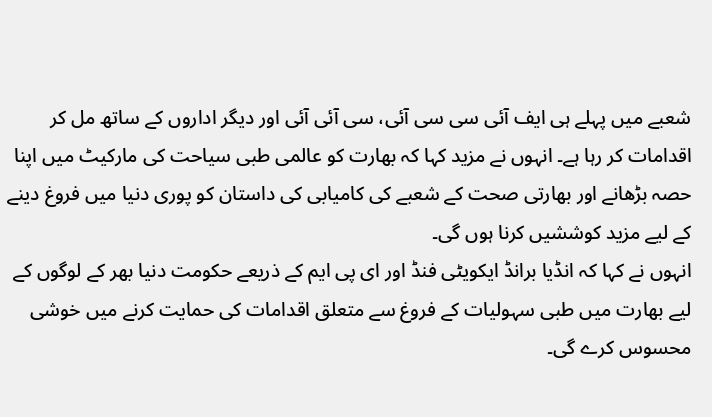شعبے میں پہلے ہی ایف آئی سی سی آئی، سی آئی آئی اور دیگر اداروں کے ساتھ مل کر اقدامات کر رہا ہے۔ انہوں نے مزید کہا کہ بھارت کو عالمی طبی سیاحت کی مارکیٹ میں اپنا حصہ بڑھانے اور بھارتی صحت کے شعبے کی کامیابی کی داستان کو پوری دنیا میں فروغ دینے کے لیے مزید کوششیں کرنا ہوں گی۔
انہوں نے کہا کہ انڈیا برانڈ ایکویٹی فنڈ اور ای پی ایم کے ذریعے حکومت دنیا بھر کے لوگوں کے لیے بھارت میں طبی سہولیات کے فروغ سے متعلق اقدامات کی حمایت کرنے میں خوشی محسوس کرے گی۔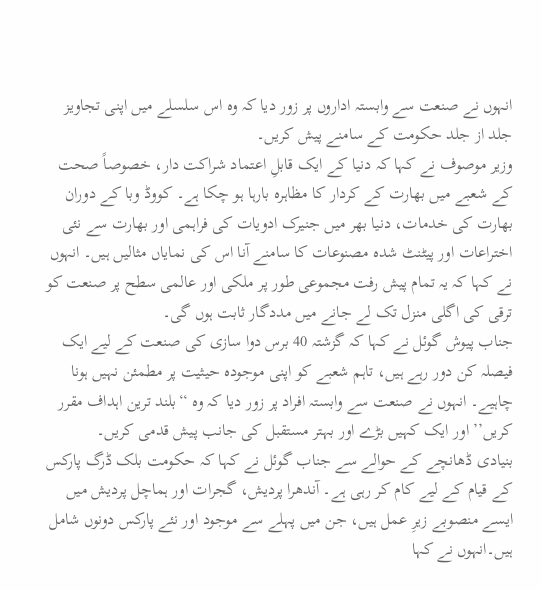انہوں نے صنعت سے وابستہ اداروں پر زور دیا کہ وہ اس سلسلے میں اپنی تجاویز جلد از جلد حکومت کے سامنے پیش کریں۔
وزیر موصوف نے کہا کہ دنیا کے ایک قابلِ اعتماد شراکت دار، خصوصاً صحت کے شعبے میں بھارت کے کردار کا مظاہرہ بارہا ہو چکا ہے۔ کووڈ وبا کے دوران بھارت کی خدمات، دنیا بھر میں جنیرک ادویات کی فراہمی اور بھارت سے نئی اختراعات اور پیٹنٹ شدہ مصنوعات کا سامنے آنا اس کی نمایاں مثالیں ہیں۔ انہوں نے کہا کہ یہ تمام پیش رفت مجموعی طور پر ملکی اور عالمی سطح پر صنعت کو ترقی کی اگلی منزل تک لے جانے میں مددگار ثابت ہوں گی۔
جناب پیوش گوئل نے کہا کہ گزشتہ 40 برس دوا سازی کی صنعت کے لیے ایک فیصلہ کن دور رہے ہیں، تاہم شعبے کو اپنی موجودہ حیثیت پر مطمئن نہیں ہونا چاہیے۔ انہوں نے صنعت سے وابستہ افراد پر زور دیا کہ وہ ‘‘بلند ترین اہداف مقرر کریں’’ اور ایک کہیں بڑے اور بہتر مستقبل کی جانب پیش قدمی کریں۔
بنیادی ڈھانچے کے حوالے سے جناب گوئل نے کہا کہ حکومت بلک ڈرگ پارکس کے قیام کے لیے کام کر رہی ہے۔ آندھرا پردیش، گجرات اور ہماچل پردیش میں ایسے منصوبے زیرِ عمل ہیں، جن میں پہلے سے موجود اور نئے پارکس دونوں شامل ہیں۔انہوں نے کہا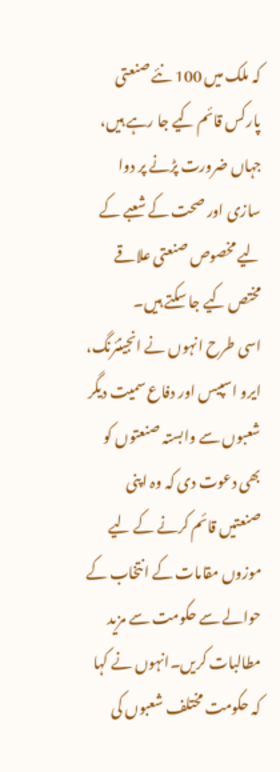کہ ملک میں 100 نئے صنعتی پارکس قائم کیے جا رہے ہیں، جہاں ضرورت پڑنے پر دوا سازی اور صحت کے شعبے کے لیے مخصوص صنعتی علاقے مختص کیے جا سکتے ہیں۔
اسی طرح انہوں نے انجینئرنگ، ایرو اسپیس اور دفاع سمیت دیگر شعبوں سے وابستہ صنعتوں کو بھی دعوت دی کہ وہ اپنی صنعتیں قائم کرنے کے لیے موزوں مقامات کے انتخاب کے حوالے سے حکومت سے مزید مطالبات کریں۔انہوں نے کہا کہ حکومت مختلف شعبوں کی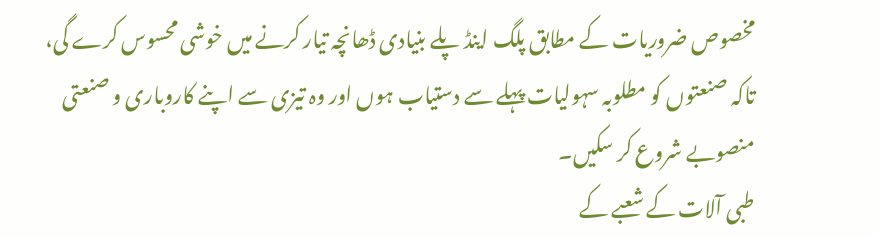مخصوص ضروریات کے مطابق پلگ اینڈ پلے بنیادی ڈھانچہ تیار کرنے میں خوشی محسوس کرے گی، تاکہ صنعتوں کو مطلوبہ سہولیات پہلے سے دستیاب ہوں اور وہ تیزی سے اپنے کاروباری و صنعتی منصوبے شروع کر سکیں۔
طبی آلات کے شعبے کے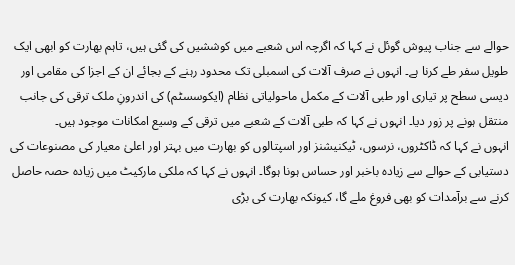حوالے سے جناب پیوش گوئل نے کہا کہ اگرچہ اس شعبے میں کوششیں کی گئی ہیں، تاہم بھارت کو ابھی ایک طویل سفر طے کرنا ہے۔ انہوں نے صرف آلات کی اسمبلی تک محدود رہنے کے بجائے ان کے اجزا کی مقامی اور دیسی سطح پر تیاری اور طبی آلات کے مکمل ماحولیاتی نظام (ایکوسسٹم) کی اندرونِ ملک ترقی کی جانب منتقل ہونے پر زور دیا۔ انہوں نے کہا کہ طبی آلات کے شعبے میں ترقی کے وسیع امکانات موجود ہیں۔
انہوں نے کہا کہ ڈاکٹروں، نرسوں، ٹیکنیشنز اور اسپتالوں کو بھارت میں بہتر اور اعلیٰ معیار کی مصنوعات کی دستیابی کے حوالے سے زیادہ باخبر اور حساس ہونا ہوگا۔ انہوں نے کہا کہ ملکی مارکیٹ میں زیادہ حصہ حاصل کرنے سے برآمدات کو بھی فروغ ملے گا، کیونکہ بھارت کی بڑی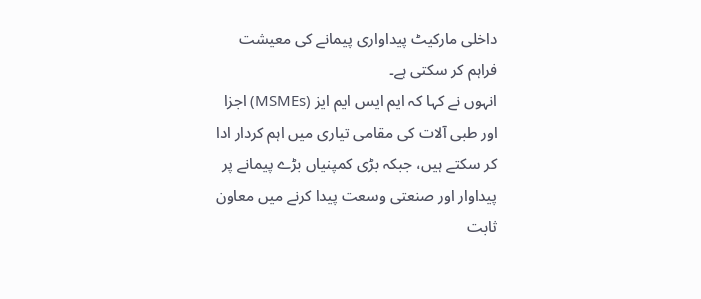داخلی مارکیٹ پیداواری پیمانے کی معیشت فراہم کر سکتی ہے۔
انہوں نے کہا کہ ایم ایس ایم ایز (MSMEs) اجزا اور طبی آلات کی مقامی تیاری میں اہم کردار ادا کر سکتے ہیں، جبکہ بڑی کمپنیاں بڑے پیمانے پر پیداوار اور صنعتی وسعت پیدا کرنے میں معاون ثابت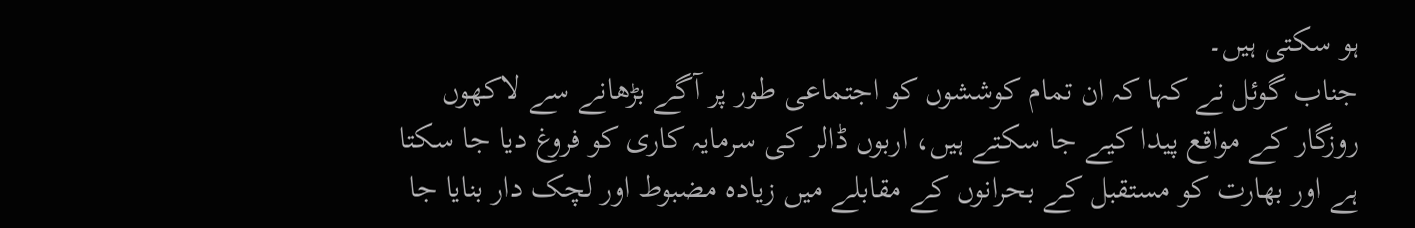ہو سکتی ہیں۔
جناب گوئل نے کہا کہ ان تمام کوششوں کو اجتماعی طور پر آگے بڑھانے سے لاکھوں روزگار کے مواقع پیدا کیے جا سکتے ہیں، اربوں ڈالر کی سرمایہ کاری کو فروغ دیا جا سکتا ہے اور بھارت کو مستقبل کے بحرانوں کے مقابلے میں زیادہ مضبوط اور لچک دار بنایا جا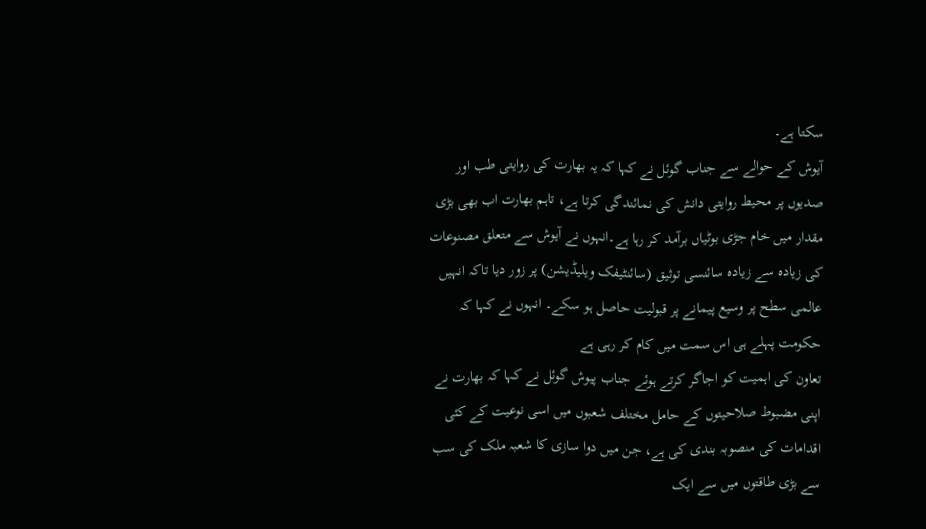سکتا ہے۔
آیوش کے حوالے سے جناب گوئل نے کہا کہ یہ بھارت کی روایتی طب اور صدیوں پر محیط روایتی دانش کی نمائندگی کرتا ہے، تاہم بھارت اب بھی بڑی مقدار میں خام جڑی بوٹیاں برآمد کر رہا ہے۔انہوں نے آیوش سے متعلق مصنوعات کی زیادہ سے زیادہ سائنسی توثیق (سائنٹیفک ویلیڈیشن) پر زور دیا تاکہ انہیں عالمی سطح پر وسیع پیمانے پر قبولیت حاصل ہو سکے۔ انہوں نے کہا کہ حکومت پہلے ہی اس سمت میں کام کر رہی ہے
تعاون کی اہمیت کو اجاگر کرتے ہوئے جناب پیوش گوئل نے کہا کہ بھارت نے اپنی مضبوط صلاحیتوں کے حامل مختلف شعبوں میں اسی نوعیت کے کئی اقدامات کی منصوبہ بندی کی ہے، جن میں دوا سازی کا شعبہ ملک کی سب سے بڑی طاقتوں میں سے ایک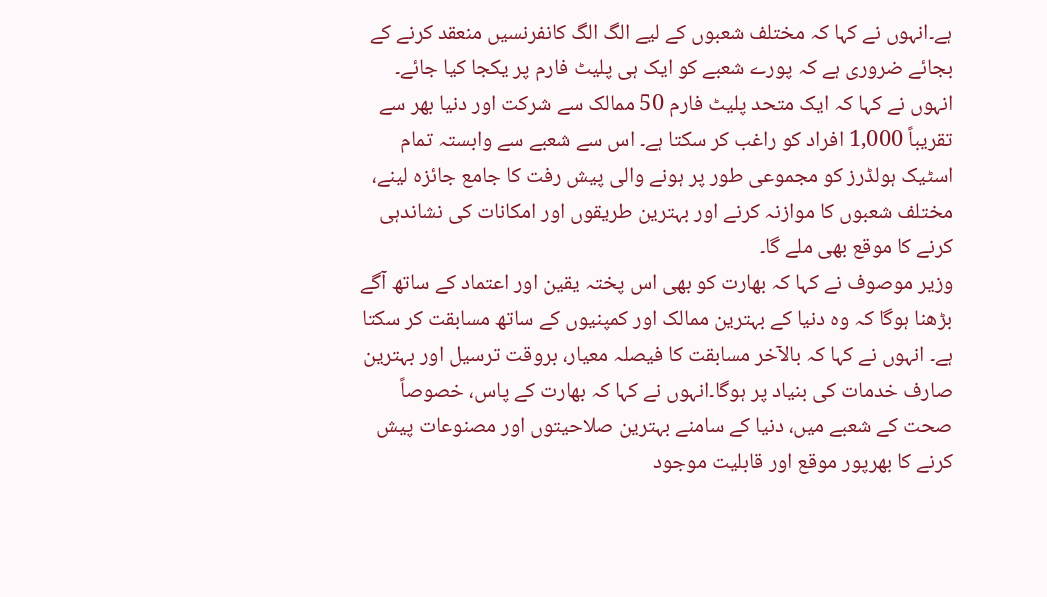ہے۔انہوں نے کہا کہ مختلف شعبوں کے لیے الگ الگ کانفرنسیں منعقد کرنے کے بجائے ضروری ہے کہ پورے شعبے کو ایک ہی پلیٹ فارم پر یکجا کیا جائے۔ انہوں نے کہا کہ ایک متحد پلیٹ فارم 50 ممالک سے شرکت اور دنیا بھر سے تقریباً 1,000 افراد کو راغب کر سکتا ہے۔ اس سے شعبے سے وابستہ تمام اسٹیک ہولڈرز کو مجموعی طور پر ہونے والی پیش رفت کا جامع جائزہ لینے، مختلف شعبوں کا موازنہ کرنے اور بہترین طریقوں اور امکانات کی نشاندہی کرنے کا موقع بھی ملے گا۔
وزیر موصوف نے کہا کہ بھارت کو بھی اس پختہ یقین اور اعتماد کے ساتھ آگے بڑھنا ہوگا کہ وہ دنیا کے بہترین ممالک اور کمپنیوں کے ساتھ مسابقت کر سکتا ہے۔ انہوں نے کہا کہ بالآخر مسابقت کا فیصلہ معیار، بروقت ترسیل اور بہترین صارف خدمات کی بنیاد پر ہوگا۔انہوں نے کہا کہ بھارت کے پاس، خصوصاً صحت کے شعبے میں، دنیا کے سامنے بہترین صلاحیتوں اور مصنوعات پیش کرنے کا بھرپور موقع اور قابلیت موجود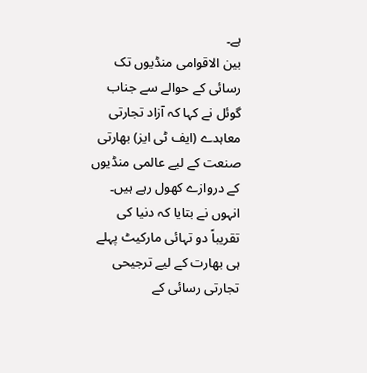ہے۔
بین الاقوامی منڈیوں تک رسائی کے حوالے سے جناب گوئل نے کہا کہ آزاد تجارتی معاہدے (ایف ٹی ایز) بھارتی صنعت کے لیے عالمی منڈیوں کے دروازے کھول رہے ہیں۔ انہوں نے بتایا کہ دنیا کی تقریباً دو تہائی مارکیٹ پہلے ہی بھارت کے لیے ترجیحی تجارتی رسائی کے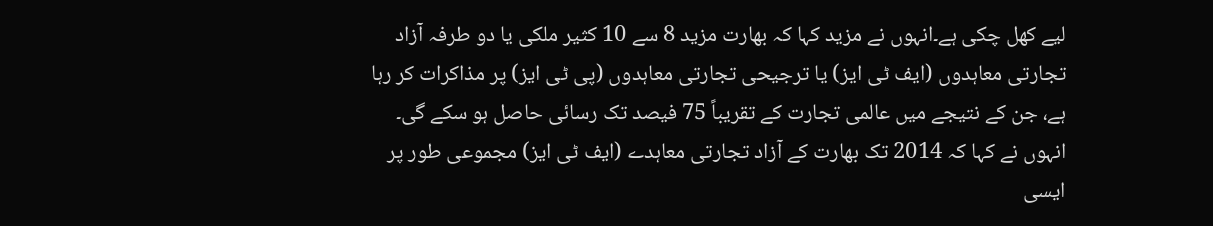لیے کھل چکی ہے۔انہوں نے مزید کہا کہ بھارت مزید 8 سے 10 کثیر ملکی یا دو طرفہ آزاد تجارتی معاہدوں (ایف ٹی ایز) یا ترجیحی تجارتی معاہدوں (پی ٹی ایز) پر مذاکرات کر رہا ہے، جن کے نتیجے میں عالمی تجارت کے تقریباً 75 فیصد تک رسائی حاصل ہو سکے گی۔
انہوں نے کہا کہ 2014 تک بھارت کے آزاد تجارتی معاہدے (ایف ٹی ایز) مجموعی طور پر ایسی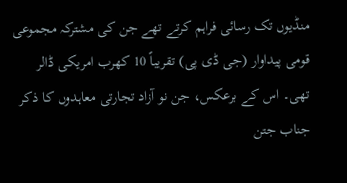منڈیوں تک رسائی فراہم کرتے تھے جن کی مشترکہ مجموعی قومی پیداوار (جی ڈی پی) تقریباً 10 کھرب امریکی ڈالر تھی۔ اس کے برعکس، جن نو آزاد تجارتی معاہدوں کا ذکر جناب جتن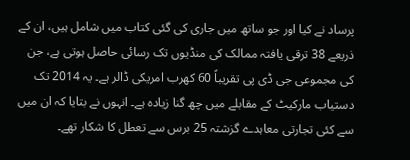پرساد نے کیا اور جو ساتھ میں جاری کی گئی کتاب میں شامل ہیں، ان کے ذریعے 38 ترقی یافتہ ممالک کی منڈیوں تک رسائی حاصل ہوتی ہے، جن کی مجموعی جی ڈی پی تقریباً 60 کھرب امریکی ڈالر ہے۔ یہ 2014 تک دستیاب مارکیٹ کے مقابلے میں چھ گنا زیادہ ہے۔ انہوں نے بتایا کہ ان میں سے کئی تجارتی معاہدے گزشتہ 25 برس سے تعطل کا شکار تھے۔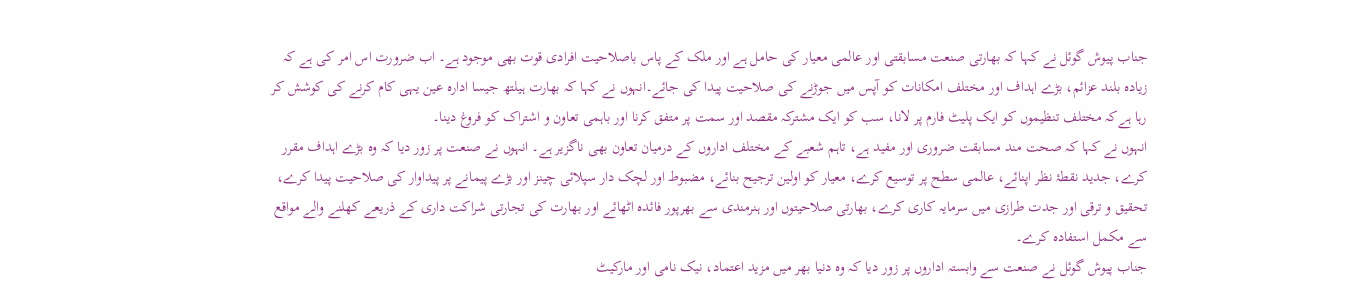جناب پیوش گوئل نے کہا کہ بھارتی صنعت مسابقتی اور عالمی معیار کی حامل ہے اور ملک کے پاس باصلاحیت افرادی قوت بھی موجود ہے۔ اب ضرورت اس امر کی ہے کہ زیادہ بلند عزائم، بڑے اہداف اور مختلف امکانات کو آپس میں جوڑنے کی صلاحیت پیدا کی جائے۔انہوں نے کہا کہ بھارت ہیلتھ جیسا ادارہ عین یہی کام کرنے کی کوشش کر رہا ہےکہ مختلف تنظیموں کو ایک پلیٹ فارم پر لانا، سب کو ایک مشترکہ مقصد اور سمت پر متفق کرنا اور باہمی تعاون و اشتراک کو فروغ دینا۔
انہوں نے کہا کہ صحت مند مسابقت ضروری اور مفید ہے، تاہم شعبے کے مختلف اداروں کے درمیان تعاون بھی ناگزیر ہے۔ انہوں نے صنعت پر زور دیا کہ وہ بڑے اہداف مقرر کرے، جدید نقطۂ نظر اپنائے، عالمی سطح پر توسیع کرے، معیار کو اولین ترجیح بنائے، مضبوط اور لچک دار سپلائی چینز اور بڑے پیمانے پر پیداوار کی صلاحیت پیدا کرے، تحقیق و ترقی اور جدت طرازی میں سرمایہ کاری کرے، بھارتی صلاحیتوں اور ہنرمندی سے بھرپور فائدہ اٹھائے اور بھارت کی تجارتی شراکت داری کے ذریعے کھلنے والے مواقع سے مکمل استفادہ کرے۔
جناب پیوش گوئل نے صنعت سے وابستہ اداروں پر زور دیا کہ وہ دنیا بھر میں مزید اعتماد، نیک نامی اور مارکیٹ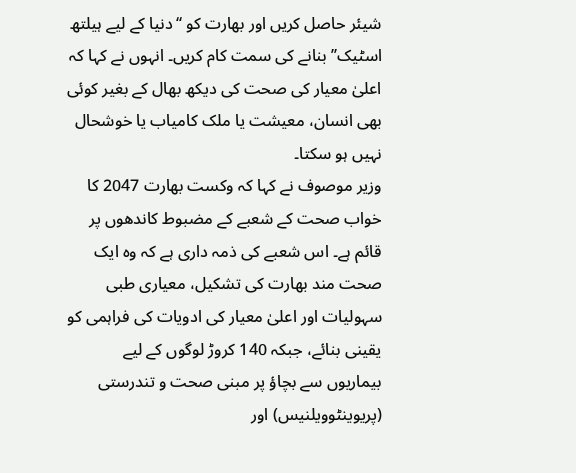شیئر حاصل کریں اور بھارت کو ‘‘دنیا کے لیے ہیلتھ اسٹیک’’ بنانے کی سمت کام کریں۔ انہوں نے کہا کہ اعلیٰ معیار کی صحت کی دیکھ بھال کے بغیر کوئی بھی انسان، معیشت یا ملک کامیاب یا خوشحال نہیں ہو سکتا۔
وزیر موصوف نے کہا کہ وکست بھارت 2047 کا خواب صحت کے شعبے کے مضبوط کاندھوں پر قائم ہے۔ اس شعبے کی ذمہ داری ہے کہ وہ ایک صحت مند بھارت کی تشکیل، معیاری طبی سہولیات اور اعلیٰ معیار کی ادویات کی فراہمی کو یقینی بنائے، جبکہ 140 کروڑ لوگوں کے لیے بیماریوں سے بچاؤ پر مبنی صحت و تندرستی (پریوینٹوویلنیس) اور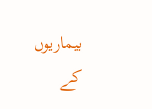بیماریوں کے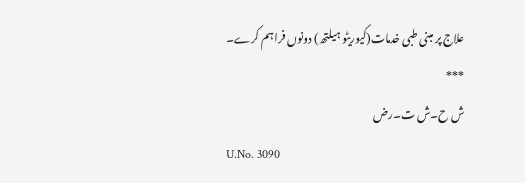علاج پر مبنی طبی خدمات(کیوریٹو ہیلتھ) دونوں فراہم کرے۔
***
ش ح۔ش ت۔رض
U.No. 3090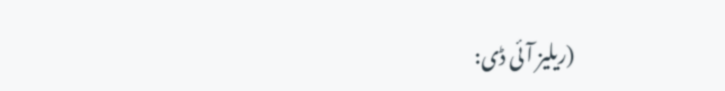(ریلیز آئی ڈی: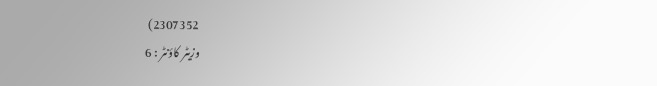2307352)
وزیٹر کاؤنٹر : 6